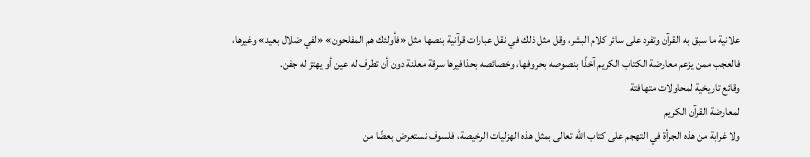علانية ما سبق به القرآن وتفرد على سائر كلام البشر، وقل مثل ذلك في نقل عبارات قرآنية بنصها مثل «فأولئك هم المفلحون» «لفي ضلال بعيد» وغيرها، فالعجب ممن يزعم معارضة الكتاب الكريم آخذًا بنصوصه بحروفها، وخصائصه بحذافيرها سرقة معلنة دون أن تطرف له عين أو يهتز له جفن.
وقائع تاريخية لمحاولات متهافتة
لمعارضة القرآن الكريم
ولا غرابة من هذه الجرأة في التهجم على كتاب الله تعالى بمثل هذه الهزليات الرخيصة، فلسوف نستعرض بعضًا من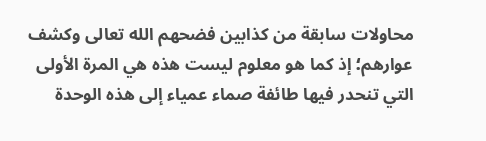محاولات سابقة من كذابين فضحهم الله تعالى وكشف عوارهم؛ إذ كما هو معلوم ليست هذه هي المرة الأولى التي تنحدر فيها طائفة صماء عمياء إلى هذه الوحدة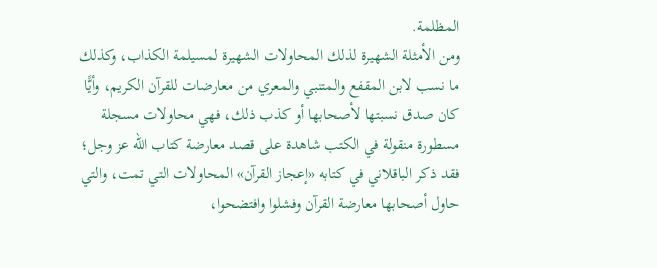المظلمة.
ومن الأمثلة الشهيرة لذلك المحاولات الشهيرة لمسيلمة الكذاب، وكذلك ما نسب لابن المقفع والمتنبي والمعري من معارضات للقرآن الكريم، وأيًّا كان صدق نسبتها لأصحابها أو كذب ذلك، فهي محاولات مسجلة مسطورة منقولة في الكتب شاهدة على قصد معارضة كتاب الله عز وجل؛ فقد ذكر الباقلاني في كتابه «إعجاز القرآن» المحاولات التي تمت، والتي حاول أصحابها معارضة القرآن وفشلوا وافتضحوا،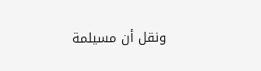ونقل أن مسيلمة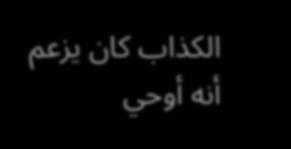الكذاب كان يزعم أنه أوحي